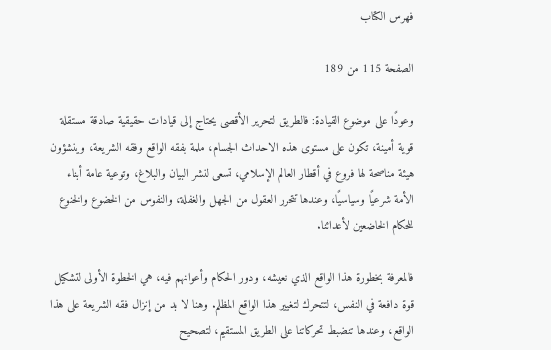فهرس الكتاب

الصفحة 115 من 189

وعودًا على موضوع القيادة: فالطريق لتحرير الأقصى يحتاج إلى قيادات حقيقية صادقة مستقلة قوية أمينة، تكون على مستوى هذه الاحداث الجسام، ملمة بفقه الواقع وفقه الشريعة، وينشؤون هيئة مناصحة لها فروع في أقطار العالم الإسلامي، تسعى لنشر البيان والبلاغ، وتوعية عامة أبناء الأمة شرعيًا وسياسيًا، وعندها تتحرر العقول من الجهل والغفلة، والنفوس من الخضوع والخنوع للحكام الخاضعين لأعدائنا.

فالمعرفة بخطورة هذا الواقع الذي نعيشه، ودور الحكام وأعوانهم فيه، هي الخطوة الأولى لتشكيل قوة دافعة في النفس، لتتحرك لتغيير هذا الواقع المظلم. وهنا لا بد من إنزال فقه الشريعة على هذا الواقع، وعندها تنضبط تحركاتنا على الطريق المستقيم، لتصحيح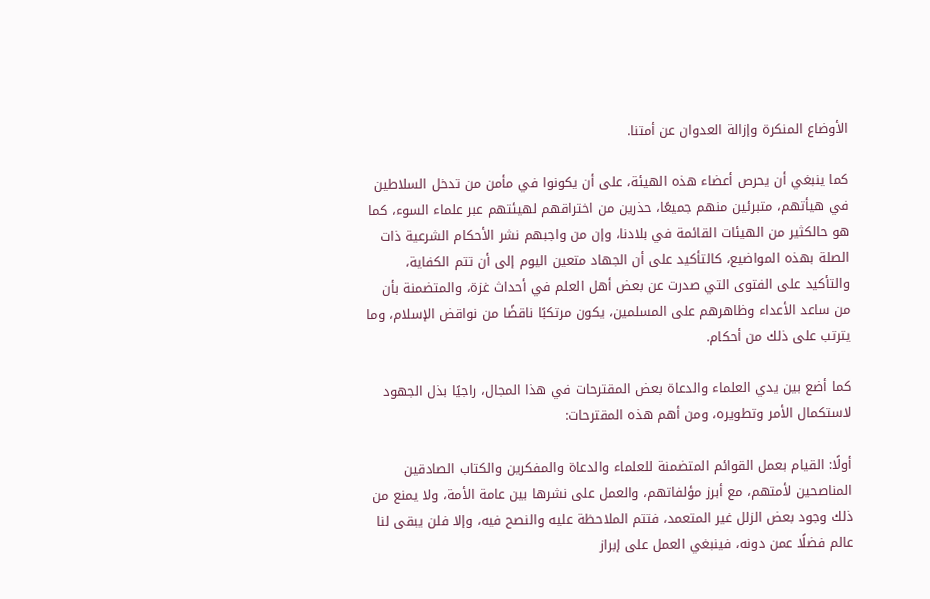الأوضاع المنكرة وإزالة العدوان عن أمتنا.

كما ينبغي أن يحرص أعضاء هذه الهيئة، على أن يكونوا في مأمن من تدخل السلاطين في هيأتهم، متبرئين منهم جميعًا، حذرين من اختراقهم لهيئتهم عبر علماء السوء، كما هو حالكثير من الهيئات القائمة في بلادنا، وإن من واجبهم نشر الأحكام الشرعية ذات الصلة بهذه المواضيع، كالتأكيد على أن الجهاد متعين اليوم إلى أن تتم الكفاية، والتأكيد على الفتوى التي صدرت عن بعض أهل العلم في أحداث غزة، والمتضمنة بأن من ساعد الأعداء وظاهرهم على المسلمين، يكون مرتكبًا ناقضًا من نواقض الإسلام، وما يترتب على ذلك من أحكام.

كما أضع بين يدي العلماء والدعاة بعض المقترحات في هذا المجال، راجيًا بذل الجهود لاستكمال الأمر وتطويره، ومن أهم هذه المقترحات:

أولًا: القيام بعمل القوائم المتضمنة للعلماء والدعاة والمفكرين والكتاب الصادقين المناصحين لأمتهم، مع أبرز مؤلفاتهم، والعمل على نشرها بين عامة الأمة، ولا يمنع من ذلك وجود بعض الزلل غير المتعمد، فتتم الملاحظة عليه والنصح فيه، وإلا فلن يبقى لنا عالم فضلًا عمن دونه، فينبغي العمل على إبراز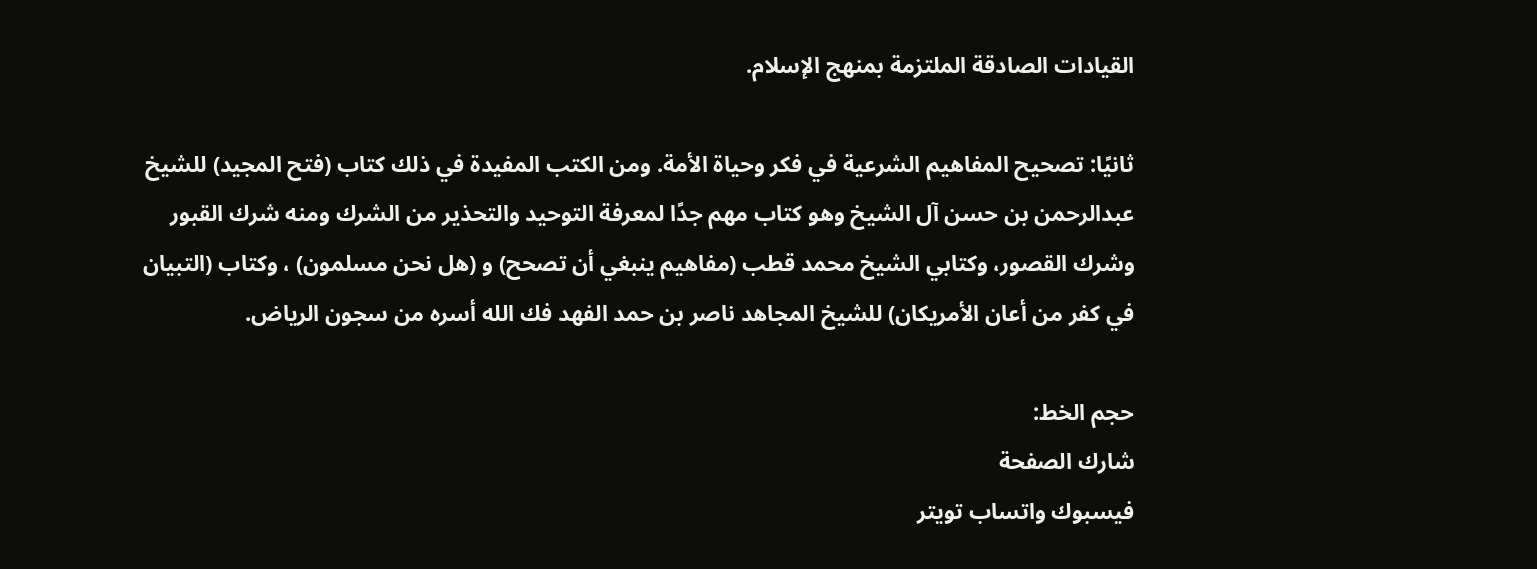القيادات الصادقة الملتزمة بمنهج الإسلام.

ثانيًا: تصحيح المفاهيم الشرعية في فكر وحياة الأمة. ومن الكتب المفيدة في ذلك كتاب (فتح المجيد) للشيخ عبدالرحمن بن حسن آل الشيخ وهو كتاب مهم جدًا لمعرفة التوحيد والتحذير من الشرك ومنه شرك القبور وشرك القصور، وكتابي الشيخ محمد قطب (مفاهيم ينبغي أن تصحح) و (هل نحن مسلمون) ، وكتاب (التبيان في كفر من أعان الأمريكان) للشيخ المجاهد ناصر بن حمد الفهد فك الله أسره من سجون الرياض.

حجم الخط:
شارك الصفحة
فيسبوك واتساب تويتر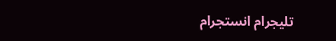تليجرام انستجرام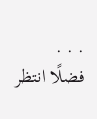. . .
فضلًا انتظر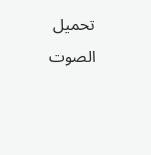تحميل الصوت